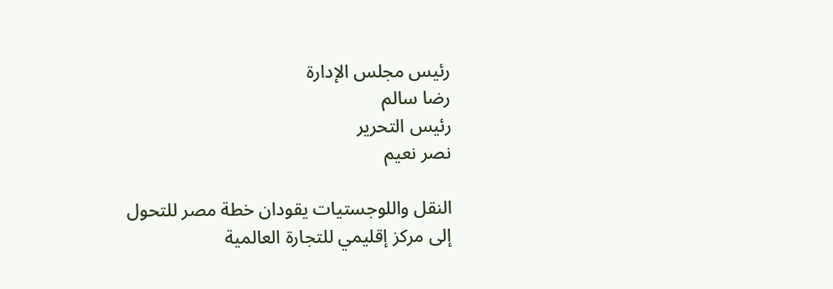رئيس مجلس الإدارة
رضا سالم
رئيس التحرير
نصر نعيم

النقل واللوجستيات يقودان خطة مصر للتحول إلى مركز إقليمي للتجارة العالمية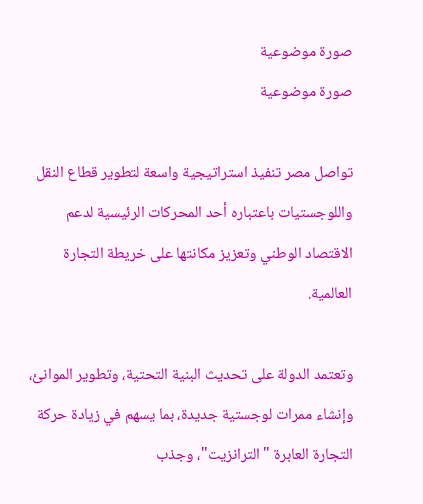صورة موضوعية
صورة موضوعية

تواصل مصر تنفيذ استراتيجية واسعة لتطوير قطاع النقل واللوجستيات باعتباره أحد المحركات الرئيسية لدعم الاقتصاد الوطني وتعزيز مكانتها على خريطة التجارة العالمية.

وتعتمد الدولة على تحديث البنية التحتية، وتطوير الموانئ، وإنشاء ممرات لوجستية جديدة، بما يسهم في زيادة حركة التجارة العابرة "الترانزيت"، وجذب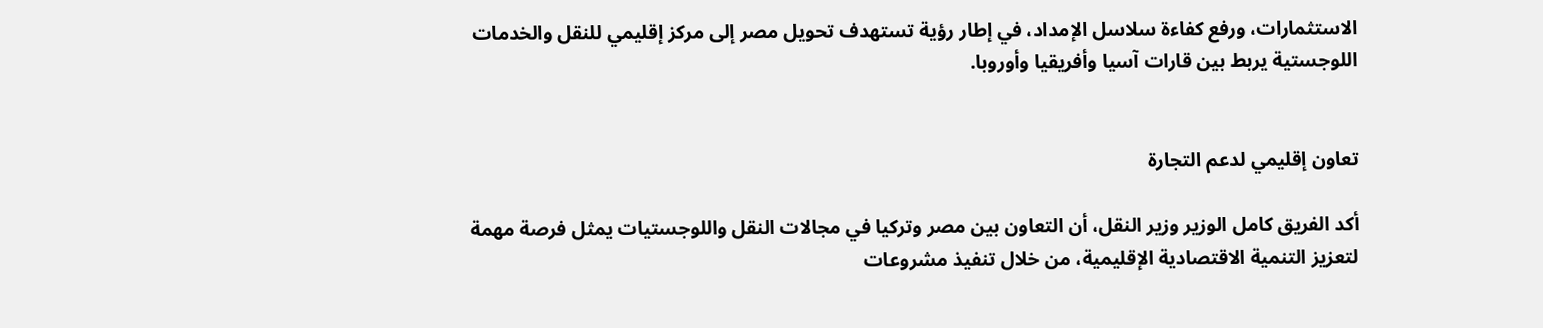الاستثمارات، ورفع كفاءة سلاسل الإمداد، في إطار رؤية تستهدف تحويل مصر إلى مركز إقليمي للنقل والخدمات اللوجستية يربط بين قارات آسيا وأفريقيا وأوروبا.


تعاون إقليمي لدعم التجارة

أكد الفريق كامل الوزير وزير النقل، أن التعاون بين مصر وتركيا في مجالات النقل واللوجستيات يمثل فرصة مهمة لتعزيز التنمية الاقتصادية الإقليمية، من خلال تنفيذ مشروعات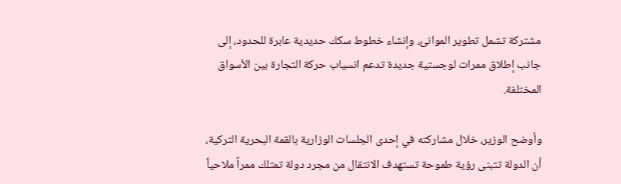مشتركة تشمل تطوير الموانئ، وإنشاء خطوط سكك حديدية عابرة للحدود، إلى جانب إطلاق ممرات لوجستية جديدة تدعم انسياب حركة التجارة بين الأسواق المختلفة.

وأوضح الوزير، خلال مشاركته في إحدى الجلسات الوزارية بالقمة البحرية التركية، أن الدولة تتبنى رؤية طموحة تستهدف الانتقال من مجرد دولة تمتلك ممراً ملاحياً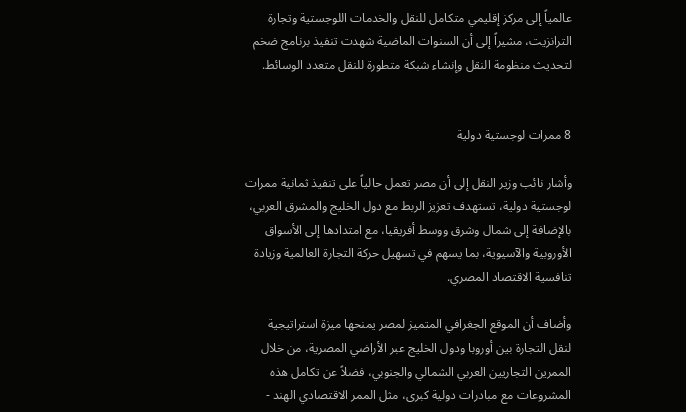عالمياً إلى مركز إقليمي متكامل للنقل والخدمات اللوجستية وتجارة الترانزيت، مشيراً إلى أن السنوات الماضية شهدت تنفيذ برنامج ضخم لتحديث منظومة النقل وإنشاء شبكة متطورة للنقل متعدد الوسائط.


8 ممرات لوجستية دولية

وأشار نائب وزير النقل إلى أن مصر تعمل حالياً على تنفيذ ثمانية ممرات لوجستية دولية، تستهدف تعزيز الربط مع دول الخليج والمشرق العربي، بالإضافة إلى شمال وشرق ووسط أفريقيا، مع امتدادها إلى الأسواق الأوروبية والآسيوية، بما يسهم في تسهيل حركة التجارة العالمية وزيادة تنافسية الاقتصاد المصري.

وأضاف أن الموقع الجغرافي المتميز لمصر يمنحها ميزة استراتيجية لنقل التجارة بين أوروبا ودول الخليج عبر الأراضي المصرية، من خلال الممرين التجاريين العربي الشمالي والجنوبي، فضلاً عن تكامل هذه المشروعات مع مبادرات دولية كبرى، مثل الممر الاقتصادي الهند -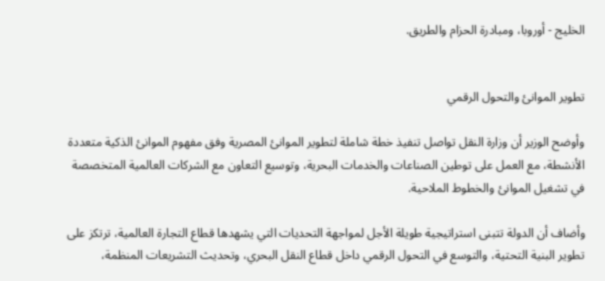الخليج - أوروبا، ومبادرة الحزام والطريق.


تطوير الموانئ والتحول الرقمي

وأوضح الوزير أن وزارة النقل تواصل تنفيذ خطة شاملة لتطوير الموانئ المصرية وفق مفهوم الموانئ الذكية متعددة الأنشطة، مع العمل على توطين الصناعات والخدمات البحرية، وتوسيع التعاون مع الشركات العالمية المتخصصة في تشغيل الموانئ والخطوط الملاحية.

وأضاف أن الدولة تتبنى استراتيجية طويلة الأجل لمواجهة التحديات التي يشهدها قطاع التجارة العالمية، ترتكز على تطوير البنية التحتية، والتوسع في التحول الرقمي داخل قطاع النقل البحري، وتحديث التشريعات المنظمة،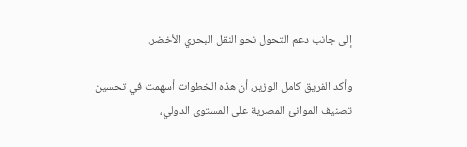إلى جانب دعم التحول نحو النقل البحري الأخضر.

وأكد الفريق كامل الوزير، أن هذه الخطوات أسهمت في تحسين تصنيف الموانئ المصرية على المستوى الدولي،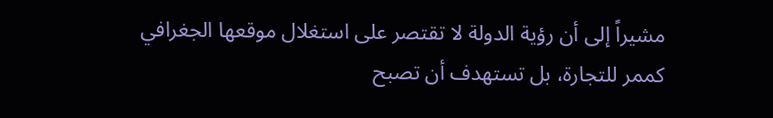مشيراً إلى أن رؤية الدولة لا تقتصر على استغلال موقعها الجغرافي كممر للتجارة، بل تستهدف أن تصبح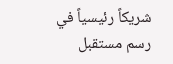شريكاً رئيسياً في رسم مستقبل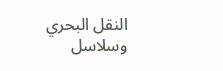النقل البحري وسلاسل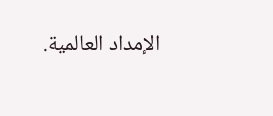الإمداد العالمية.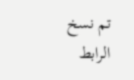تم نسخ الرابط